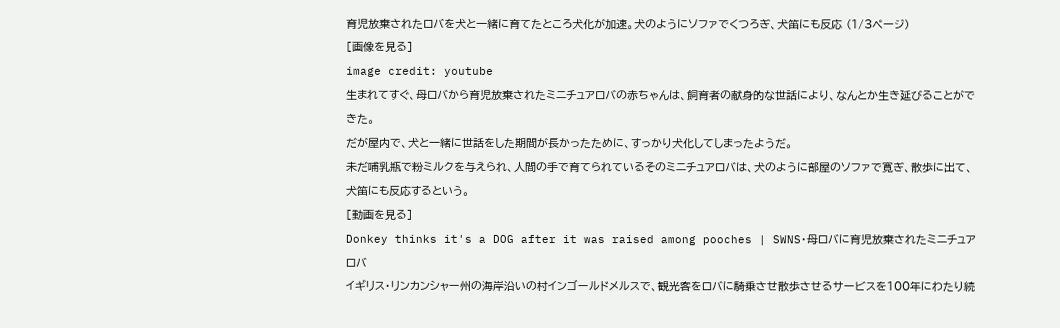育児放棄されたロバを犬と一緒に育てたところ犬化が加速。犬のようにソファでくつろぎ、犬笛にも反応 (1/3ページ)
[画像を見る]
image credit: youtube
生まれてすぐ、母ロバから育児放棄されたミニチュアロバの赤ちゃんは、飼育者の献身的な世話により、なんとか生き延びることができた。
だが屋内で、犬と一緒に世話をした期間が長かったために、すっかり犬化してしまったようだ。
未だ哺乳瓶で粉ミルクを与えられ、人間の手で育てられているそのミニチュアロバは、犬のように部屋のソファで寛ぎ、散歩に出て、犬笛にも反応するという。
[動画を見る]
Donkey thinks it's a DOG after it was raised among pooches | SWNS・母ロバに育児放棄されたミニチュアロバ
イギリス・リンカンシャー州の海岸沿いの村インゴールドメルスで、観光客をロバに騎乗させ散歩させるサービスを100年にわたり続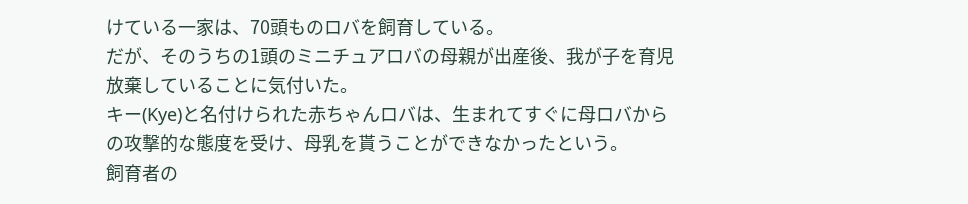けている一家は、70頭ものロバを飼育している。
だが、そのうちの1頭のミニチュアロバの母親が出産後、我が子を育児放棄していることに気付いた。
キー(Kye)と名付けられた赤ちゃんロバは、生まれてすぐに母ロバからの攻撃的な態度を受け、母乳を貰うことができなかったという。
飼育者の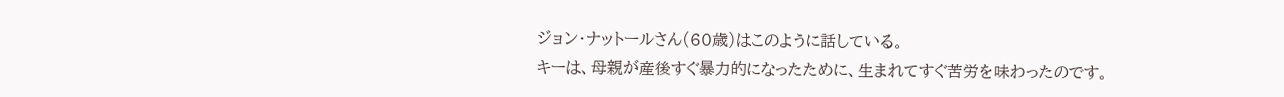ジョン・ナットールさん(60歳)はこのように話している。
キーは、母親が産後すぐ暴力的になったために、生まれてすぐ苦労を味わったのです。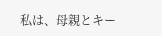私は、母親とキー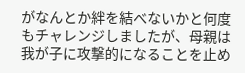がなんとか絆を結べないかと何度もチャレンジしましたが、母親は我が子に攻撃的になることを止め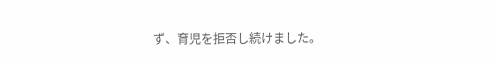ず、育児を拒否し続けました。